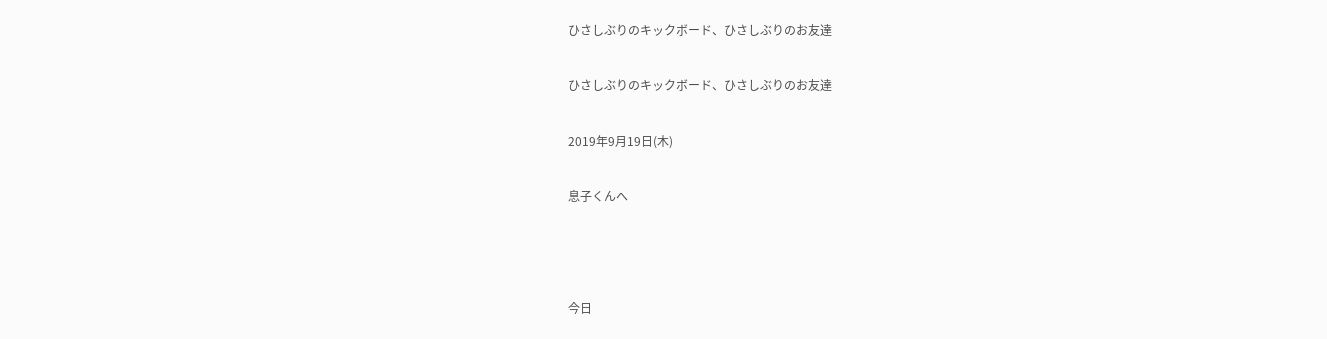ひさしぶりのキックボード、ひさしぶりのお友達

ひさしぶりのキックボード、ひさしぶりのお友達

2019年9月19日(木)

息子くんへ



今日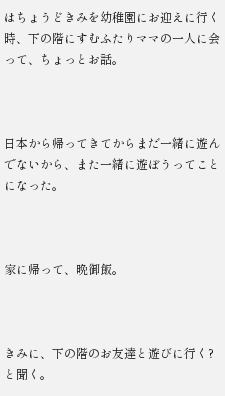はちょうどきみを幼稚園にお迎えに行く時、下の階にすむふたりママの一人に会って、ちょっとお話。



日本から帰ってきてからまだ一緒に遊んでないから、また一緒に遊ぼうってことになった。



家に帰って、晩御飯。



きみに、下の階のお友達と遊びに行く? と聞く。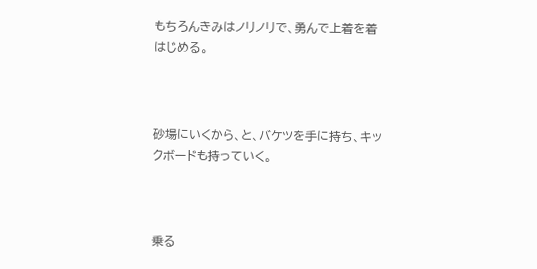もちろんきみはノリノリで、勇んで上着を着はじめる。



砂場にいくから、と、バケツを手に持ち、キックボードも持っていく。



乗る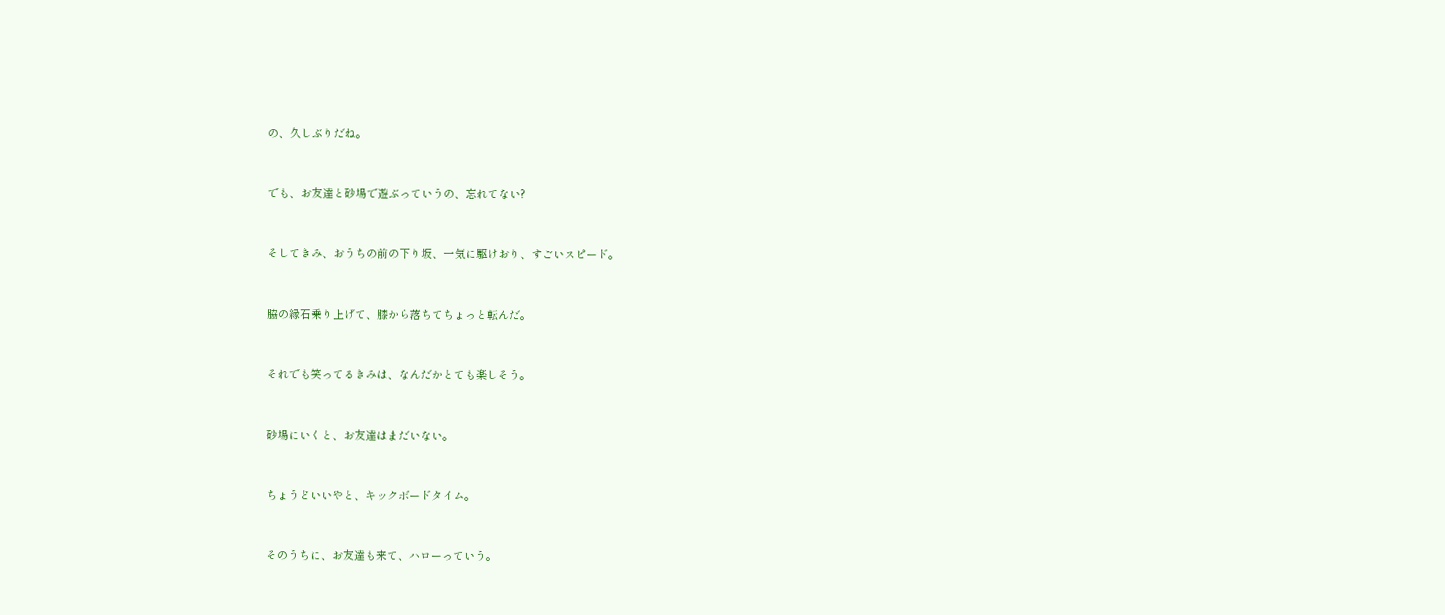の、久しぶりだね。



でも、お友達と砂場で遊ぶっていうの、忘れてない?



そしてきみ、おうちの前の下り坂、一気に駆けおり、すごいスピード。



脇の縁石乗り上げて、膝から落ちてちょっと転んだ。



それでも笑ってるきみは、なんだかとても楽しそう。



砂場にいくと、お友達はまだいない。



ちょうどいいやと、キックボードタイム。



そのうちに、お友達も来て、ハローっていう。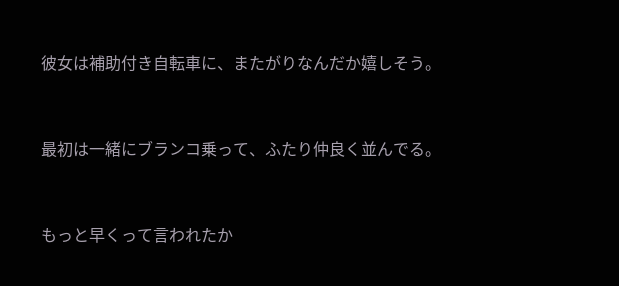彼女は補助付き自転車に、またがりなんだか嬉しそう。



最初は一緒にブランコ乗って、ふたり仲良く並んでる。



もっと早くって言われたか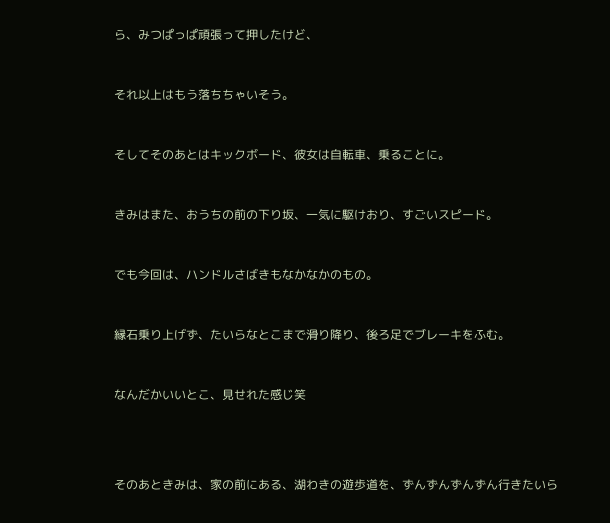ら、みつぱっぱ頑張って押したけど、



それ以上はもう落ちちゃいそう。



そしてそのあとはキックボード、彼女は自転車、乗ることに。



きみはまた、おうちの前の下り坂、一気に駆けおり、すごいスピード。



でも今回は、ハンドルさばきもなかなかのもの。



縁石乗り上げず、たいらなとこまで滑り降り、後ろ足でブレーキをふむ。



なんだかいいとこ、見せれた感じ笑





そのあときみは、家の前にある、湖わきの遊歩道を、ずんずんずんずん行きたいら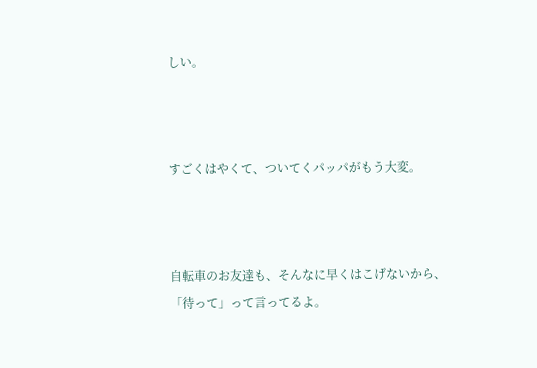しい。



すごくはやくて、ついてくパッパがもう大変。



自転車のお友達も、そんなに早くはこげないから、「待って」って言ってるよ。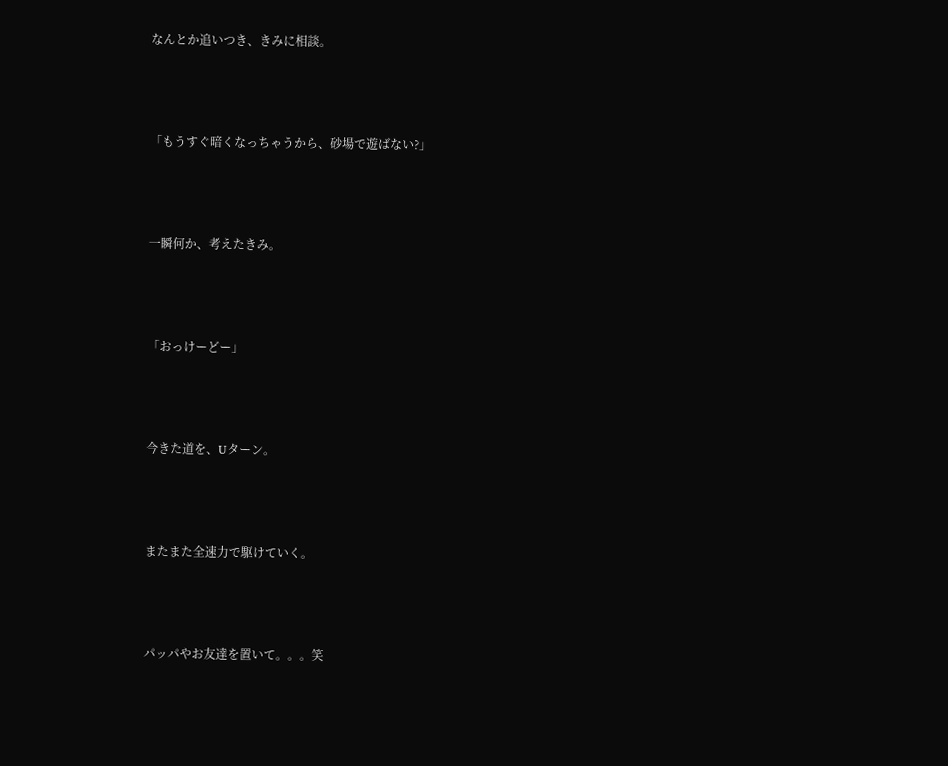なんとか追いつき、きみに相談。



「もうすぐ暗くなっちゃうから、砂場で遊ばない?」



一瞬何か、考えたきみ。



「おっけーどー」



今きた道を、Uターン。



またまた全速力で駆けていく。



パッパやお友達を置いて。。。笑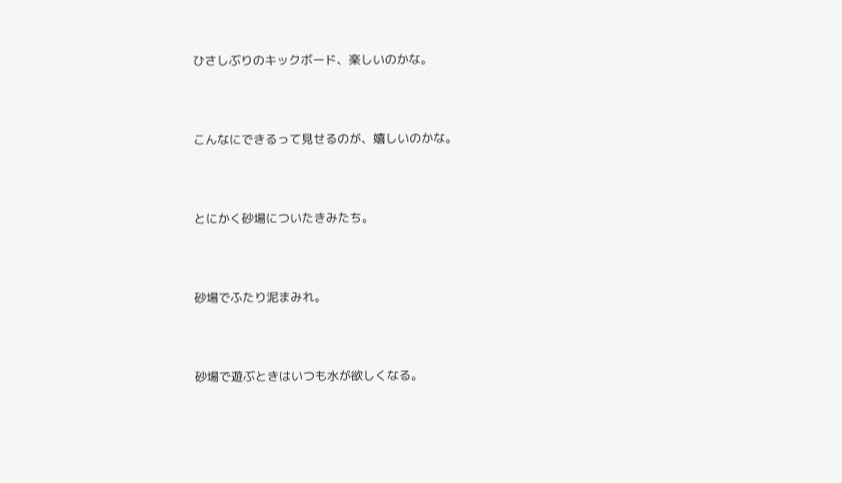ひさしぶりのキックボード、楽しいのかな。



こんなにできるって見せるのが、嬉しいのかな。



とにかく砂場についたきみたち。



砂場でふたり泥まみれ。



砂場で遊ぶときはいつも水が欲しくなる。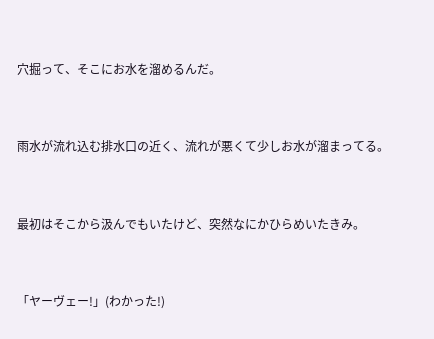穴掘って、そこにお水を溜めるんだ。



雨水が流れ込む排水口の近く、流れが悪くて少しお水が溜まってる。



最初はそこから汲んでもいたけど、突然なにかひらめいたきみ。



「ヤーヴェー!」(わかった!)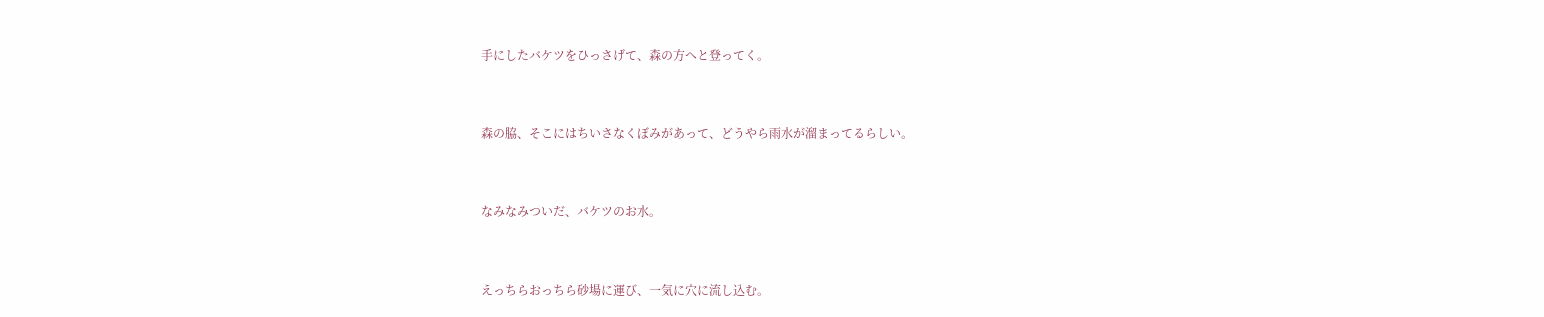手にしたバケツをひっさげて、森の方へと登ってく。



森の脇、そこにはちいさなくぼみがあって、どうやら雨水が溜まってるらしい。



なみなみついだ、バケツのお水。



えっちらおっちら砂場に運び、一気に穴に流し込む。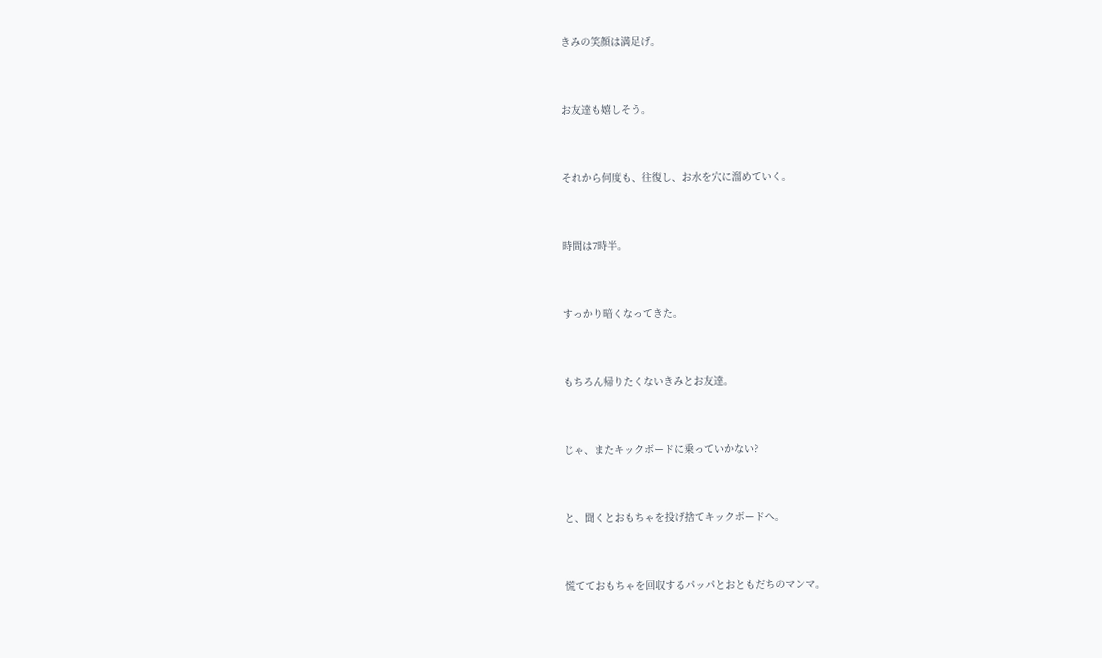きみの笑顔は満足げ。



お友達も嬉しそう。



それから何度も、往復し、お水を穴に溜めていく。



時間は7時半。



すっかり暗くなってきた。



もちろん帰りたくないきみとお友達。



じゃ、またキックボードに乗っていかない?



と、聞くとおもちゃを投げ捨てキックボードへ。



慌てておもちゃを回収するパッパとおともだちのマンマ。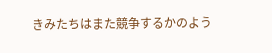きみたちはまた競争するかのよう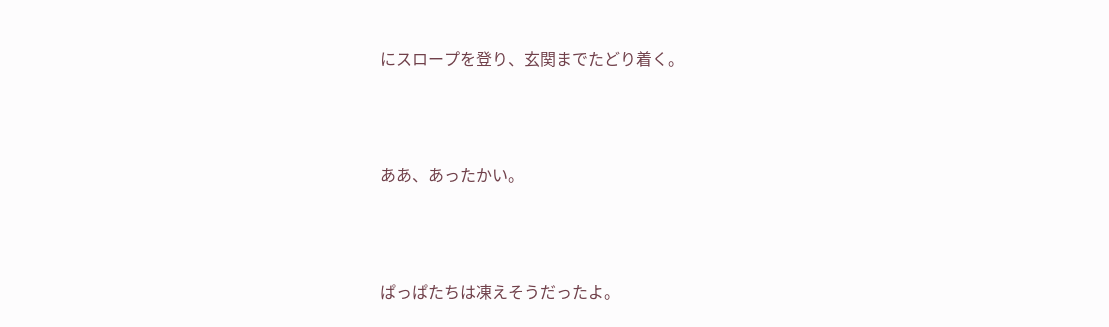にスロープを登り、玄関までたどり着く。



ああ、あったかい。



ぱっぱたちは凍えそうだったよ。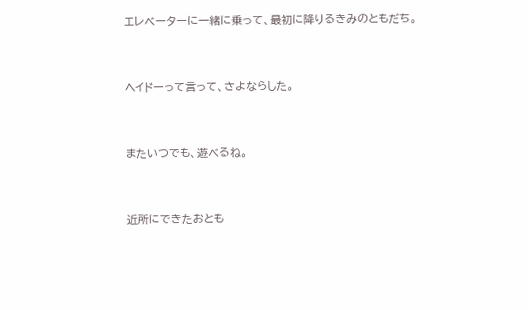エレベーターに一緒に乗って、最初に降りるきみのともだち。



ヘイドーって言って、さよならした。



またいつでも、遊べるね。



近所にできたおとも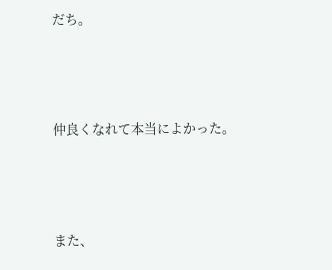だち。



仲良くなれて本当によかった。



また、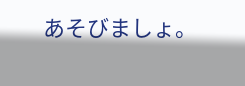あそびましょ。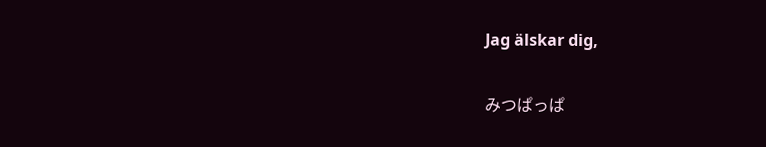Jag älskar dig,

みつぱっぱ